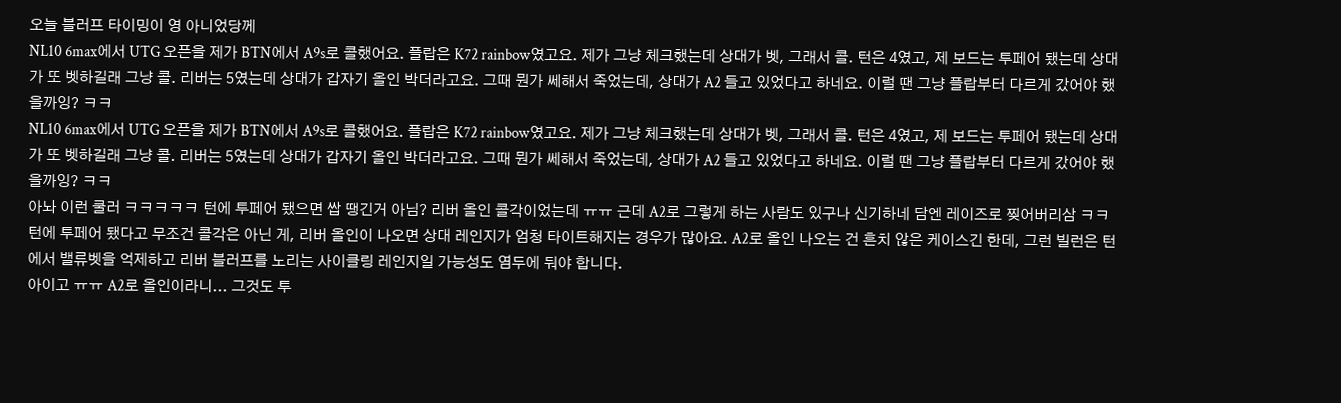오늘 블러프 타이밍이 영 아니었당께
NL10 6max에서 UTG 오픈을 제가 BTN에서 A9s로 콜했어요. 플랍은 K72 rainbow였고요. 제가 그냥 체크했는데 상대가 벳, 그래서 콜. 턴은 4였고, 제 보드는 투페어 됐는데 상대가 또 벳하길래 그냥 콜. 리버는 5였는데 상대가 갑자기 올인 박더라고요. 그때 뭔가 쎄해서 죽었는데, 상대가 A2 들고 있었다고 하네요. 이럴 땐 그냥 플랍부터 다르게 갔어야 했을까잉? ㅋㅋ
NL10 6max에서 UTG 오픈을 제가 BTN에서 A9s로 콜했어요. 플랍은 K72 rainbow였고요. 제가 그냥 체크했는데 상대가 벳, 그래서 콜. 턴은 4였고, 제 보드는 투페어 됐는데 상대가 또 벳하길래 그냥 콜. 리버는 5였는데 상대가 갑자기 올인 박더라고요. 그때 뭔가 쎄해서 죽었는데, 상대가 A2 들고 있었다고 하네요. 이럴 땐 그냥 플랍부터 다르게 갔어야 했을까잉? ㅋㅋ
아놔 이런 쿨러 ㅋㅋㅋㅋㅋ 턴에 투페어 됐으면 쌉 땡긴거 아님? 리버 올인 콜각이었는데 ㅠㅠ 근데 A2로 그렇게 하는 사람도 있구나 신기하네 담엔 레이즈로 찢어버리삼 ㅋㅋ
턴에 투페어 됐다고 무조건 콜각은 아닌 게, 리버 올인이 나오면 상대 레인지가 엄청 타이트해지는 경우가 많아요. A2로 올인 나오는 건 흔치 않은 케이스긴 한데, 그런 빌런은 턴에서 밸류벳을 억제하고 리버 블러프를 노리는 사이클링 레인지일 가능성도 염두에 둬야 합니다.
아이고 ㅠㅠ A2로 올인이라니... 그것도 투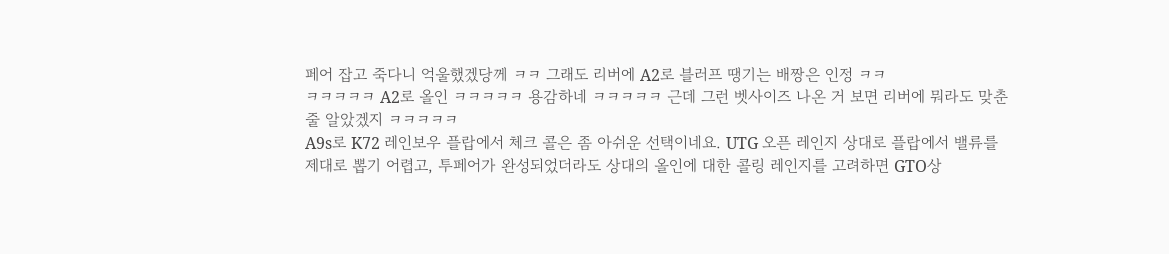페어 잡고 죽다니 억울했겠당께 ㅋㅋ 그래도 리버에 A2로 블러프 땡기는 배짱은 인정 ㅋㅋ
ㅋㅋㅋㅋㅋ A2로 올인 ㅋㅋㅋㅋㅋ 용감하네 ㅋㅋㅋㅋㅋ 근데 그런 벳사이즈 나온 거 보면 리버에 뭐라도 맞춘 줄 알았겠지 ㅋㅋㅋㅋㅋ
A9s로 K72 레인보우 플랍에서 체크 콜은 좀 아쉬운 선택이네요. UTG 오픈 레인지 상대로 플랍에서 밸류를 제대로 뽑기 어렵고, 투페어가 완성되었더라도 상대의 올인에 대한 콜링 레인지를 고려하면 GTO상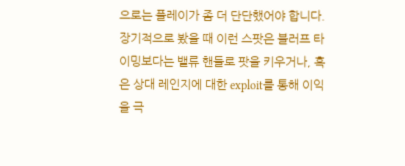으로는 플레이가 좀 더 단단했어야 합니다. 장기적으로 봤을 때 이런 스팟은 블러프 타이밍보다는 밸류 핸들로 팟을 키우거나, 혹은 상대 레인지에 대한 exploit를 통해 이익을 극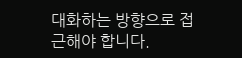대화하는 방향으로 접근해야 합니다.